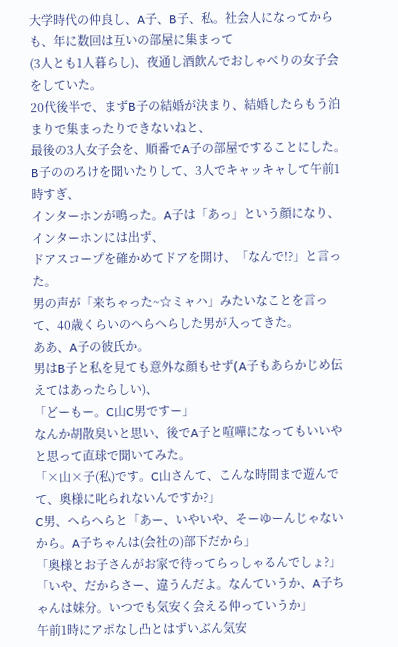大学時代の仲良し、A子、B子、私。社会人になってからも、年に数回は互いの部屋に集まって
(3人とも1人暮らし)、夜通し酒飲んでおしゃべりの女子会をしていた。
20代後半で、まずB子の結婚が決まり、結婚したらもう泊まりで集まったりできないねと、
最後の3人女子会を、順番でA子の部屋ですることにした。
B子ののろけを聞いたりして、3人でキャッキャして午前1時すぎ、
インターホンが鳴った。A子は「あっ」という顔になり、インターホンには出ず、
ドアスコープを確かめてドアを開け、「なんで!?」と言った。
男の声が「来ちゃった~☆ミャハ」みたいなことを言って、40歳くらいのへらへらした男が入ってきた。
ああ、A子の彼氏か。
男はB子と私を見ても意外な顔もせず(A子もあらかじめ伝えてはあったらしい)、
「どーもー。C山C男ですー」
なんか胡散臭いと思い、後でA子と喧嘩になってもいいやと思って直球で聞いてみた。
「×山×子(私)です。C山さんて、こんな時間まで遊んでて、奥様に叱られないんですか?」
C男、へらへらと「あー、いやいや、そーゆーんじゃないから。A子ちゃんは(会社の)部下だから」
「奥様とお子さんがお家で待ってらっしゃるんでしょ?」
「いや、だからさー、違うんだよ。なんていうか、A子ちゃんは妹分。いつでも気安く会える仲っていうか」
午前1時にアポなし凸とはずいぶん気安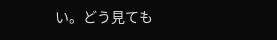い。どう見ても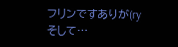フリンですありが(ry
そして…